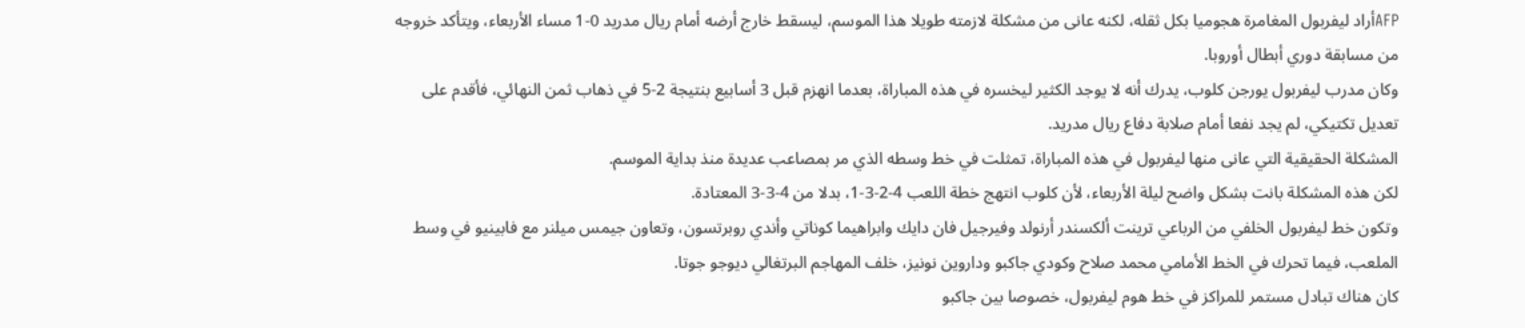AFPأراد ليفربول المغامرة هجوميا بكل ثقله، لكنه عانى من مشكلة لازمته طويلا هذا الموسم، ليسقط خارج أرضه أمام ريال مدريد 0-1 مساء الأربعاء، ويتأكد خروجه من مسابقة دوري أبطال أوروبا.
وكان مدرب ليفربول يورجن كلوب، يدرك أنه لا يوجد الكثير ليخسره في هذه المباراة، بعدما انهزم قبل 3 أسابيع بنتيجة 2-5 في ذهاب ثمن النهائي، فأقدم على تعديل تكتيكي، لم يجد نفعا أمام صلابة دفاع ريال مدريد.
المشكلة الحقيقية التي عانى منها ليفربول في هذه المباراة، تمثلت في خط وسطه الذي مر بمصاعب عديدة منذ بداية الموسم.
لكن هذه المشكلة بانت بشكل واضح ليلة الأربعاء، لأن كلوب انتهج خطة اللعب 4-2-3-1، بدلا من 4-3-3 المعتادة.
وتكون خط ليفربول الخلفي من الرباعي ترينت ألكسندر أرنولد وفيرجيل فان دايك وابراهيما كوناتي وأندي روبرتسون، وتعاون جيمس ميلنر مع فابينيو في وسط الملعب، فيما تحرك في الخط الأمامي محمد صلاح وكودي جاكبو وداروين نونيز، خلف المهاجم البرتغالي ديوجو جوتا.
كان هناك تبادل مستمر للمراكز في خط هوم ليفربول، خصوصا بين جاكبو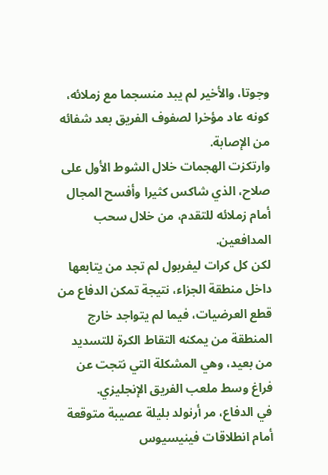وجوتا، والأخير لم يبد منسجما مع زملائه، كونه عاد مؤخرا لصفوف الفريق بعد شفائه من الإصابة.
وارتكزت الهجمات خلال الشوط الأول على صلاح، الذي شاكس كثيرا وأفسح المجال أمام زملائه للتقدم، من خلال سحب المدافعين.
لكن كل كرات ليفربول لم تجد من يتابعها داخل منطقة الجزاء، نتيجة تمكن الدفاع من قطع العرضيات، فيما لم يتواجد خارج المنطقة من يمكنه التقاط الكرة للتسديد من بعيد، وهي المشكلة التي نتجت عن فراغ وسط ملعب الفريق الإنجليزي.
في الدفاع، مر أرنولد بليلة عصيبة متوقعة أمام انطلاقات فينيسيوس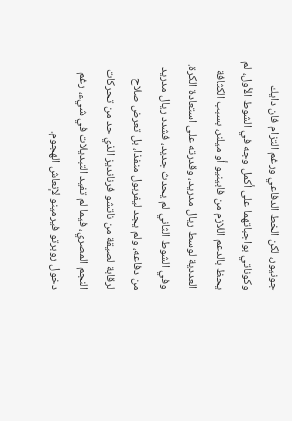جونيور، لكن الخط الدفاعي ورغم التزام فان دايك وكوناتي بواجباتهما على أكمل وجه في الشوط الأول، لم يحظ بالدعم اللازم من فابينيو أو ميلنر، بسبب الكثافة العددية لوسط ريال مدريد، وقدرته على استعادة الكرة.
وفي الشوط الثاني لم يحدث جديد، فشدد ريال مدريد من دفاعه، ولم يجد ليفربول منفذا، بل تعرض صلاح لرقابة لصيقة من ناتشو فرنانديز الذي حد من تحركات النجم المصري، فيما لم تفيد التبديلات في شيء، رغم دخول روبرتو فيرمينو لإنعاش الهجوم.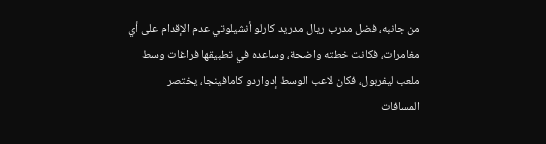من جانبه، فضل مدرب ريال مدريد كارلو أنشيلوتي عدم الإقدام على أي مغامرات، فكانت خطته واضحة، وساعده في تطبيقها فراغات وسط ملعب ليفربول، فكان لاعب الوسط إدواردو كامافينجا، يختصر المسافات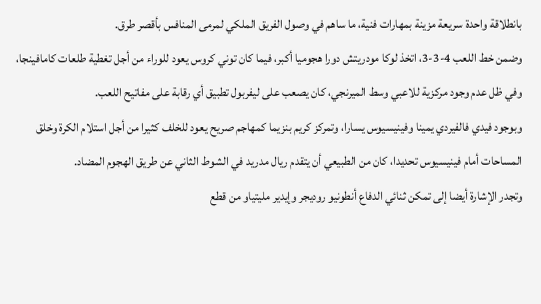بانطلاقة واحدة سريعة مزينة بمهارات فنية، ما ساهم في وصول الفريق الملكي لمرمى المنافس بأقصر طرق.
وضمن خط اللعب 4-3-3، اتخذ لوكا مودريتش دورا هجوميا أكبر، فيما كان توني كروس يعود للوراء من أجل تغطية طلعات كامافينجا، وفي ظل عدم وجود مركزية للاعبي وسط الميرنجي، كان يصعب على ليفربول تطبيق أي رقابة على مفاتيح اللعب.
وبوجود فيدي فالفيردي يمينا وفينيسيوس يسارا، وتمركز كريم بنزيما كمهاجم صريح يعود للخلف كثيرا من أجل استلام الكرة وخلق المساحات أمام فينيسيوس تحديدا، كان من الطبيعي أن يتقدم ريال مدريد في الشوط الثاني عن طريق الهجوم المضاد.
وتجدر الإشارة أيضا إلى تمكن ثنائي الدفاع أنطونيو روديجر وإيدير مليتياو من قطع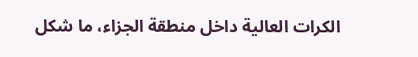الكرات العالية داخل منطقة الجزاء، ما شكل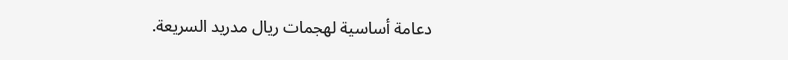دعامة أساسية لهجمات ريال مدريد السريعة.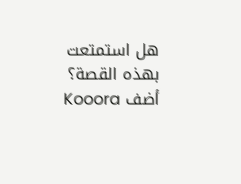هل استمتعت بهذه القصة؟
أضف Kooora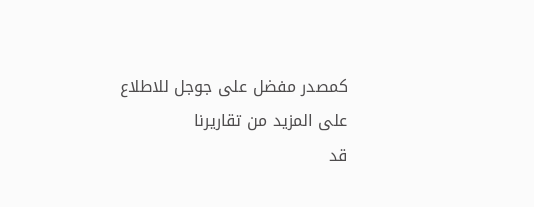كمصدر مفضل على جوجل للاطلاع على المزيد من تقاريرنا
قد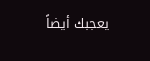يعجبك أيضاً